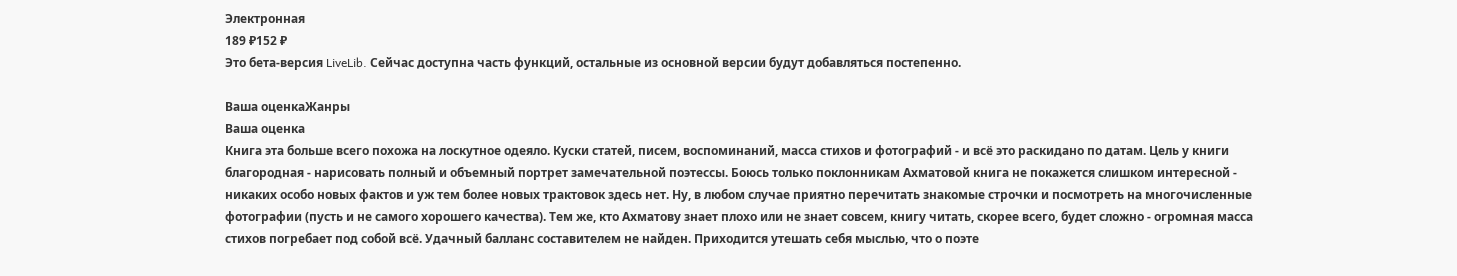Электронная
189 ₽152 ₽
Это бета-версия LiveLib. Сейчас доступна часть функций, остальные из основной версии будут добавляться постепенно.

Ваша оценкаЖанры
Ваша оценка
Книга эта больше всего похожа на лоскутное одеяло. Куски статей, писем, воспоминаний, масса стихов и фотографий - и всё это раскидано по датам. Цель у книги благородная - нарисовать полный и объемный портрет замечательной поэтессы. Боюсь только поклонникам Ахматовой книга не покажется слишком интересной - никаких особо новых фактов и уж тем более новых трактовок здесь нет. Ну, в любом случае приятно перечитать знакомые строчки и посмотреть на многочисленные фотографии (пусть и не самого хорошего качества). Тем же, кто Ахматову знает плохо или не знает совсем, книгу читать, скорее всего, будет сложно - огромная масса стихов погребает под собой всё. Удачный балланс составителем не найден. Приходится утешать себя мыслью, что о поэте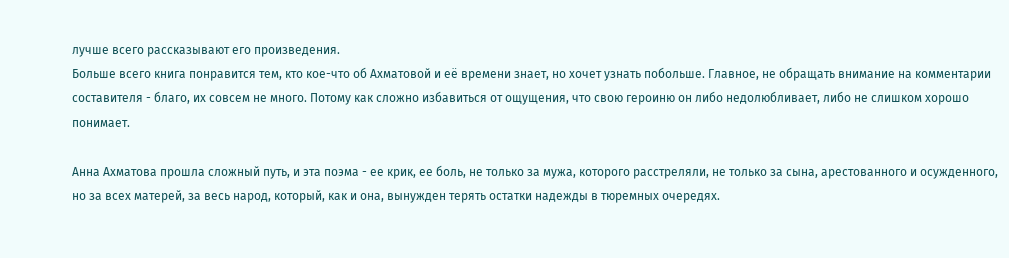лучше всего рассказывают его произведения.
Больше всего книга понравится тем, кто кое-что об Ахматовой и её времени знает, но хочет узнать побольше. Главное, не обращать внимание на комментарии составителя - благо, их совсем не много. Потому как сложно избавиться от ощущения, что свою героиню он либо недолюбливает, либо не слишком хорошо понимает.

Анна Ахматова прошла сложный путь, и эта поэма - ее крик, ее боль, не только за мужа, которого расстреляли, не только за сына, арестованного и осужденного, но за всех матерей, за весь народ, который, как и она, вынужден терять остатки надежды в тюремных очередях.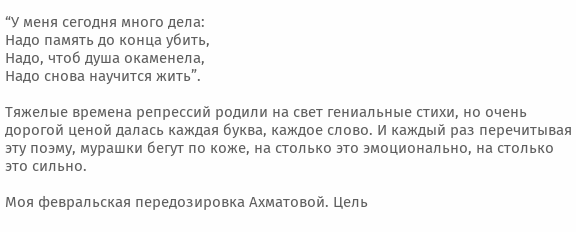“У меня сегодня много дела:
Надо память до конца убить,
Надо, чтоб душа окаменела,
Надо снова научится жить”.

Тяжелые времена репрессий родили на свет гениальные стихи, но очень дорогой ценой далась каждая буква, каждое слово. И каждый раз перечитывая эту поэму, мурашки бегут по коже, на столько это эмоционально, на столько это сильно.

Моя февральская передозировка Ахматовой. Цель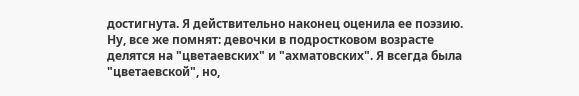достигнута. Я действительно наконец оценила ее поэзию. Ну, все же помнят: девочки в подростковом возрасте делятся на "цветаевских" и "ахматовских". Я всегда была "цветаевской", но,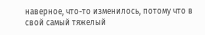наверное, что-то изменилось, потому что в свой самый тяжелый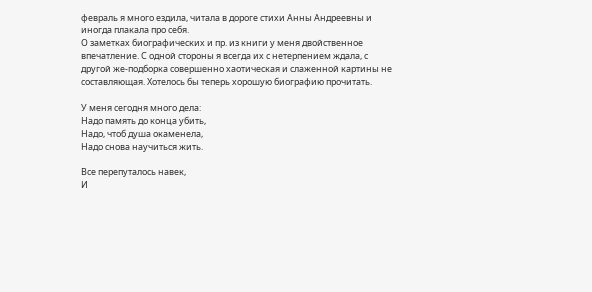февраль я много ездила, читала в дороге стихи Анны Андреевны и иногда плакала про себя.
О заметках биографических и пр. из книги у меня двойственное впечатление. С одной стороны я всегда их с нетерпением ждала, с другой же-подборка совершенно хаотическая и слаженной картины не составляющая. Хотелось бы теперь хорошую биографию прочитать.

У меня сегодня много дела:
Надо память до конца убить,
Надо, чтоб душа окаменела,
Надо снова научиться жить.

Все перепуталось навек,
И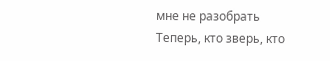мне не разобрать
Теперь, кто зверь, кто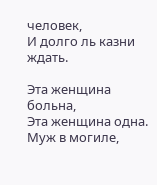человек,
И долго ль казни ждать.

Эта женщина больна,
Эта женщина одна.
Муж в могиле,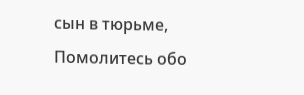сын в тюрьме,
Помолитесь обо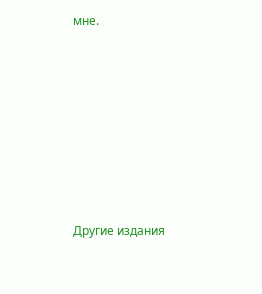мне.














Другие издания